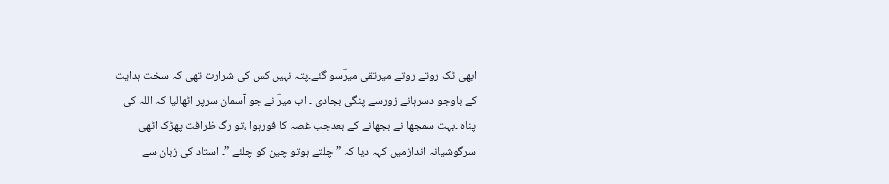ابھی ٹک روتے روتے میرتقی میرؔسو گئے۔پتہ نہیں کس کی شرارت تھی کہ سخت ہدایت کے باوجو دسرہانے زورسے پنگی بجادی ۔ اب میرؔ نے جو آسمان سرپر اٹھالیا کہ اللہ کی پناہ ۔بہت سمجھا نے بجھانے کے بعدجب غصہ کا فورہوا ،تو رگ ظرافت پھڑک اٹھی سرگوشیانہ اندازمیں کہہ دیا کہ ”چلتے ہوتو چین کو چلئے ”۔ استاد کی زبان سے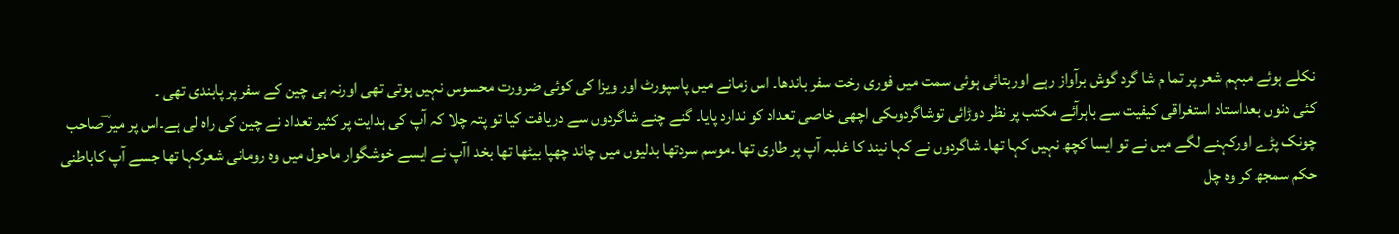نکلے ہوئے مبہم شعر پر تما م شا گرد گوش برآواز رہے اوربتائی ہوئی سمت میں فوری رخت سفر باندھا۔ اس زمانے میں پاسپورٹ اور ویزا کی کوئی ضرورت محسوس نہیں ہوتی تھی اورنہ ہی چین کے سفر پر پابندی تھی ۔
کئی دنوں بعداستاد استغراقی کیفیت سے باہرآئے مکتب پر نظر دوڑائی توشاگردوںکی اچھی خاصی تعداد کو ندارد پایا۔ گنے چنے شاگردوں سے دریافت کیا تو پتہ چلا کہ آپ کی ہدایت پر کثیر تعداد نے چین کی راہ لی ہے۔اس پر میر ؔصاحب چونک پڑے اورکہنے لگے میں نے تو ایسا کچھ نہیں کہا تھا۔ شاگردوں نے کہا نیند کا غلبہ آپ پر طاری تھا ۔موسم سردتھا بدلیوں میں چاند چھپا بیٹھا تھا بخد اآپ نے ایسے خوشگوار ماحول میں وہ رومانی شعرکہا تھا جسے آپ کاباطنی حکم سمجھ کر وہ چل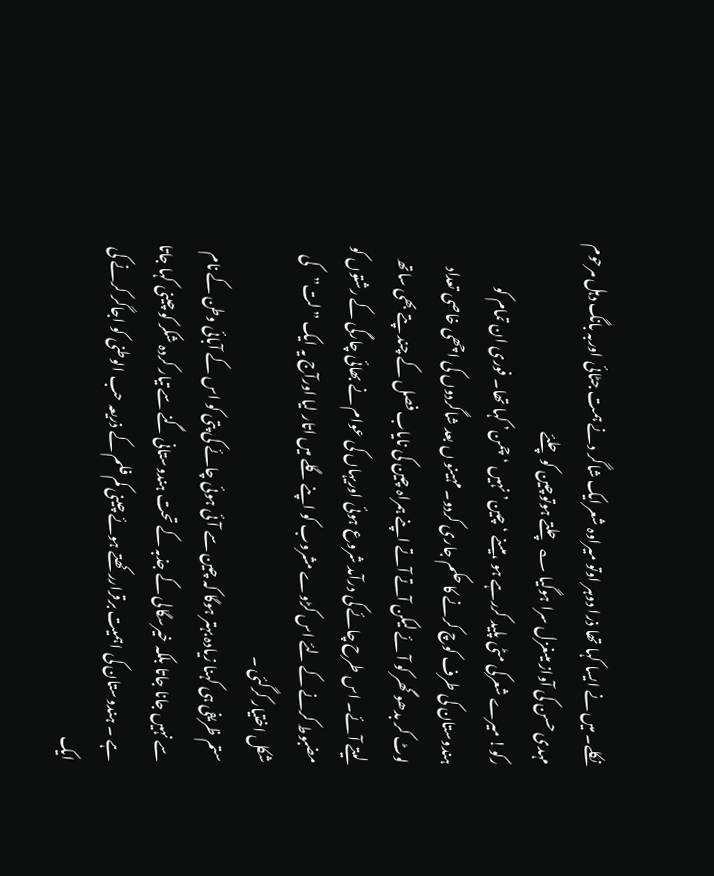نکلے۔ میں نے ایسا کہا تھا ذرا دوہر اوتو میراوہ شعرایک شاگر دنے ہمت جٹائی اوربہ بانگ دہل مرحوم مہدی حسن کی آواز میںغزل سرا ہوگیا ؎ چلتے ہوتوچین کو چلئے
رکو! میرے شعرکی مٹی پلید کررہے ہو ،میںنے ‘چین’ نہیں ‘چمن’ کہا تھا۔ فوری ان تمام کو ہندوستان کی طرف کوچ کرنے کا حکم جاری کردو۔ مہینو ں بعد شاگردوں کی اچھی خاصی تعداد لوٹ کر بدھو گھر کو آئے لیکن آتے آتے اپنے ہمراہ چین کی نایاب فصل کے چند پتے بھی ساتھ لیتے آئے۔ اس طرح چائے کی درآمد شروع ہوئی اوریہاں کی عوام نے بھائی چارگی کے رشتوں کو مضبوط کرنے کے لئے اس کڑوے مشروب کو اپنے گلے میں اتار لیا اورآج یہ ایک ”لت”کی شکل اختیار کرگئی ۔
ستم ظریفی ہی کہنا زیادہ بہتر ہوگا کہ چین سے آئی ہوئی چائے کی پتی کو اس کے آبائی وطن کے نام سے نہیں جانا جاتا بلکہ خیرسگالی کے جذبہ کے تحت ہندوستانی گنے سے تیار کردہ شکر کو چینی کہا جاتا ہے ۔ ہندوستان کی اہمیت برقراررکھتے ہوئے چینی کم فلم کے ذریعہ حب الوطنی کو اجاگر کرنے کی ایک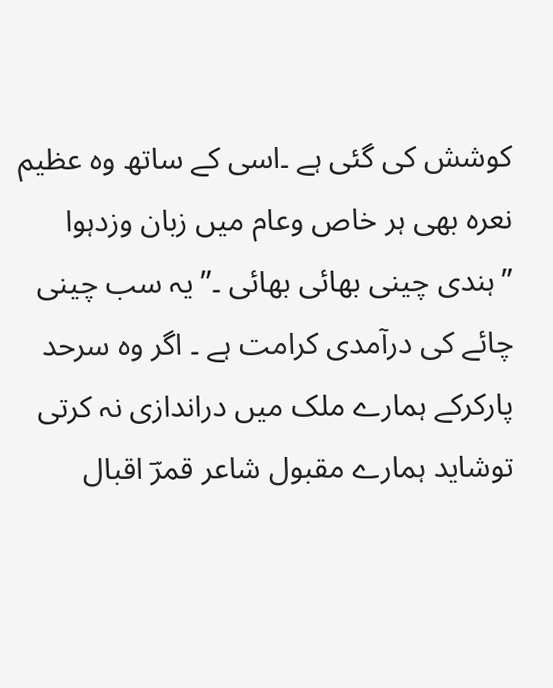کوشش کی گئی ہے ۔اسی کے ساتھ وہ عظیم نعرہ بھی ہر خاص وعام میں زبان وزدہوا ”ہندی چینی بھائی بھائی ۔” یہ سب چینی چائے کی درآمدی کرامت ہے ۔ اگر وہ سرحد پارکرکے ہمارے ملک میں دراندازی نہ کرتی توشاید ہمارے مقبول شاعر قمرؔ اقبال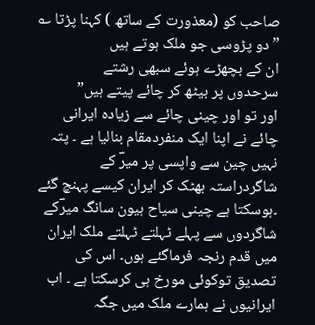صاحب کو (معذورت کے ساتھ ) کہنا پڑتا ؎
”دو پڑوسی جو ملک ہوتے ہیں
ان کے بچھڑے ہوئے سبھی رشتے
سرحدوں پر بیٹھ کر چائے پیتے ہیں”
اور تو اور چینی چائے سے زیادہ ایرانی چائے نے اپنا ایک منفردمقام بنالیا ہے ۔ پتہ نہیں چین سے واپسی پر میرؔ کے شاگردراستہ بھٹک کر ایران کیسے پہنچ گئے ۔ہوسکتا ہے چینی سیاح ہیون سانگ میرؔکے شاگردوں سے پہلے ٹہلتے ٹہلتے ملک ایران میں قدم رنجہ فرماگئے ہوں۔ اس کی تصدیق توکوئی مورخ ہی کرسکتا ہے ۔ اب ایرانیوں نے ہمارے ملک میں جگہ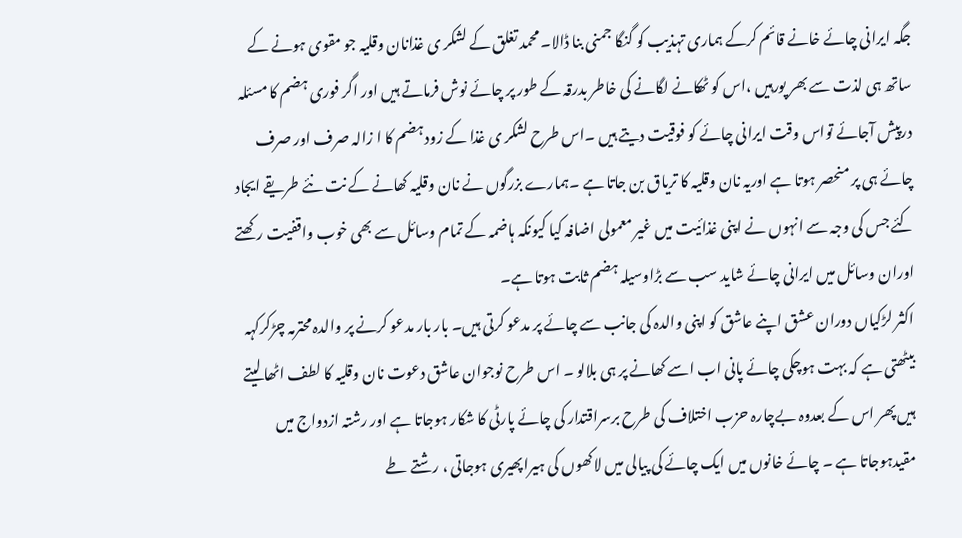جگہ ایرانی چائے خانے قائم کرکے ہماری تہذیب کو گنگا جمنی بنا ڈالا۔ محمد تغلق کے لشکر ی غذانان وقلیہ جو مقوی ہونے کے ساتھ ہی لذت سے بھر پورہیں ،اس کو ٹھکانے لگانے کی خاطر بدرقہ کے طور پر چائے نوش فرماتے ہیں اور اگر فوری ہضم کا مسئلہ درپیش آجائے تواس وقت ایرانی چائے کو فوقیت دیتے ہیں ۔اس طرح لشکر ی غذا کے زود ہضم کا ا زالہ صرف اور صرف چائے ہی پر منحصر ہوتا ہے اوریہ نان وقلیہ کا تریاق بن جاتا ہے ۔ہمارے بزرگوں نے نان وقلیہ کھانے کے نت نئے طریقے ایجاد کئے جس کی وجہ سے انہوں نے اپنی غذائیت میں غیر معمولی اضافہ کیا کیونکہ ہاضمہ کے تمام وسائل سے بھی خوب واقفیت رکھتے اوران وسائل میں ایرانی چائے شاید سب سے بڑاوسیلہ ہضم ثابت ہوتا ہے۔
اکثر لڑکیاں دوران عشق اپنے عاشق کو اپنی والدہ کی جانب سے چائے پر مدعو کرتی ہیں۔ بار بار مدعو کرنے پر والدہ محترمہ چڑکرکہہ بیٹھتی ہے کہ بہت ہوچکی چائے پانی اب اسے کھانے پر ہی بلالو ۔ اس طرح نوجوان عاشق دعوت نان وقلیہ کا لطف اٹھا لیتے ہیں پھر اس کے بعدوہ بےچارہ حزب اختلاف کی طرح برسراقتدار کی چائے پارٹی کا شکار ہوجاتا ہے اور رشتہ ازدواج میں مقیدہوجاتا ہے ۔ چائے خانوں میں ایک چائے کی پیالی میں لاکھوں کی ہیراپھیری ہوجاتی ، رشتے طے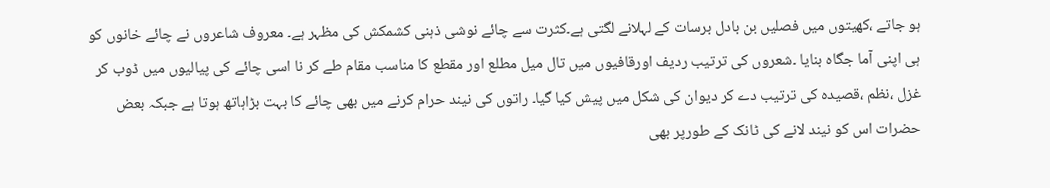ہو جاتے ،کھیتوں میں فصلیں بن بادل برسات کے لہلانے لگتی ہے۔کثرت سے چائے نوشی ذہنی کشمکش کی مظہر ہے۔ معروف شاعروں نے چائے خانوں کو ہی اپنی آما جگاہ بنایا ۔شعروں کی ترتیب ردیف اورقافیوں میں تال میل مطلع اور مقطع کا مناسب مقام طے کر نا اسی چائے کی پیالیوں میں ڈوب کر غزل ،نظم ،قصیدہ کی ترتیب دے کر دیوان کی شکل میں پیش کیا گیا۔ راتوں کی نیند حرام کرنے میں بھی چائے کا بہت بڑاہاتھ ہوتا ہے جبکہ بعض حضرات اس کو نیند لانے کی ٹانک کے طورپر بھی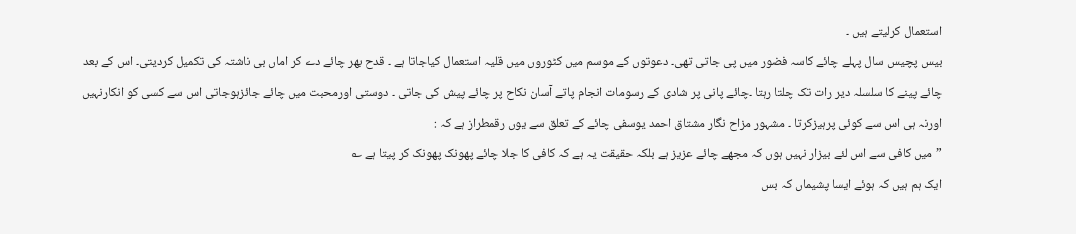استعمال کرلیتے ہیں ۔
بیس پچیس سال پہلے چائے کاسہ فضور میں پی جاتی تھی۔ دعوتوں کے موسم میں کٹوروں میں قلیہ استعمال کیاجاتا ہے ۔ قدح بھر چائے دے کر اماں بی ناشتہ کی تکمیل کردیتی۔ اس کے بعد چائے پینے کا سلسلہ دیر رات تک چلتا رہتا ۔چائے پانی پر شادی کے رسومات انجام پاتے آسان نکاح پر چائے پیش کی جاتی ۔ دوستی اورمحبت میں چائے جائزہوجاتی اس سے کسی کو انکارنہیں اورنہ ہی اس سے کوئی پرہیزکرتا ۔ مشہور مزاح نگار مشتاق احمد یوسفی چائے کے تعلق سے یوں رقمطراز ہے کہ :
”میں کافی سے اس لئے بیزار نہیں ہوں کہ مجھے چائے عزیز ہے بلکہ حقیقت یہ ہے کہ کافی کا جلا چائے پھونک پھونک کر پیتا ہے ؎
ایک ہم ہیں کہ ہوئے ایسا پشیماں کہ بس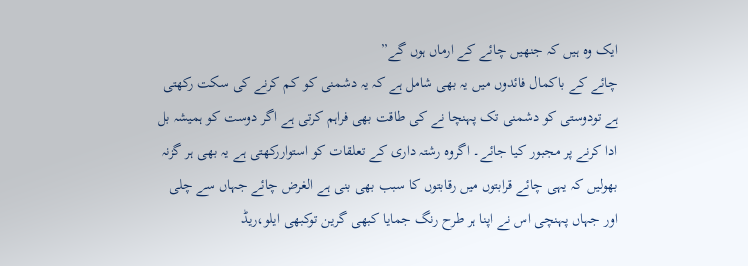ایک وہ ہیں کہ جنھیں چائے کے ارماں ہوں گے”
چائے کے باکمال فائدوں میں یہ بھی شامل ہے کہ یہ دشمنی کو کم کرنے کی سکت رکھتی ہے تودوستی کو دشمنی تک پہنچا نے کی طاقت بھی فراہم کرتی ہے اگر دوست کو ہمیشہ بل ادا کرنے پر مجبور کیا جائے۔ اگروہ رشتہ داری کے تعلقات کو استواررکھتی ہے یہ بھی ہر گزنہ بھولیں کہ یہی چائے قرابتوں میں رقابتوں کا سبب بھی بنی ہے الغرض چائے جہاں سے چلی اور جہاں پہنچی اس نے اپنا ہر طرح رنگ جمایا کبھی گرین توکبھی ایلو،ریڈ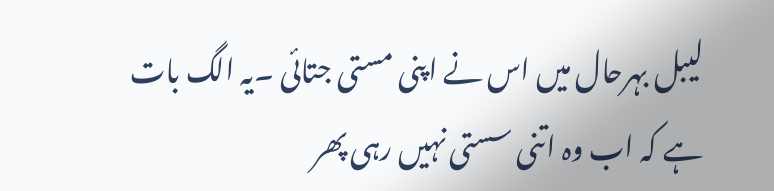لیبل بہرحال میں اس نے اپنی مستی جتائی ۔یہ الگ بات ہے کہ اب وہ اتنی سستی نہیں رہی پھر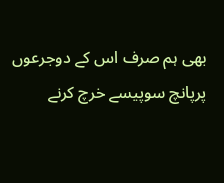بھی ہم صرف اس کے دوجرعوں پرپانچ سوپیسے خرچ کرنے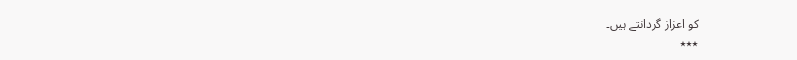کو اعزاز گردانتے ہیں۔
٭٭٭